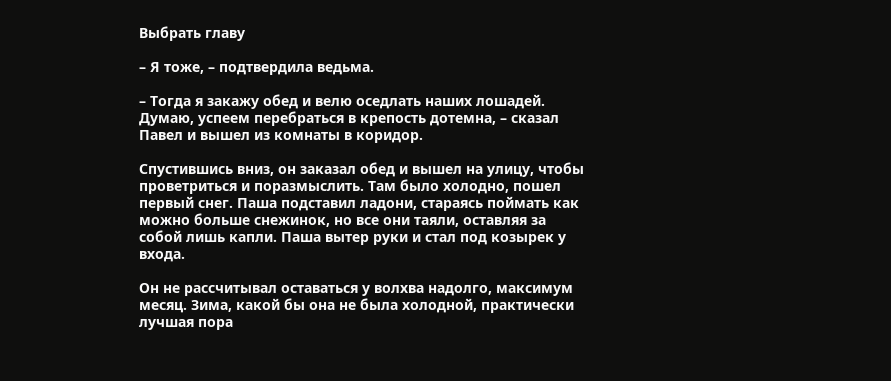Выбрать главу

– Я тоже, – подтвердила ведьма.

– Тогда я закажу обед и велю оседлать наших лошадей. Думаю, успеем перебраться в крепость дотемна, – сказал Павел и вышел из комнаты в коридор.

Спустившись вниз, он заказал обед и вышел на улицу, чтобы проветриться и поразмыслить. Там было холодно, пошел первый снег. Паша подставил ладони, стараясь поймать как можно больше снежинок, но все они таяли, оставляя за собой лишь капли. Паша вытер руки и стал под козырек у входа.

Он не рассчитывал оставаться у волхва надолго, максимум месяц. Зима, какой бы она не была холодной, практически лучшая пора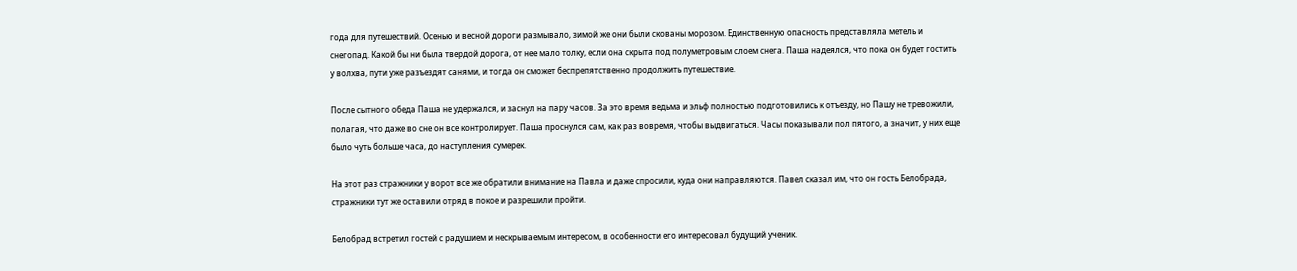года для путешествий. Осенью и весной дороги размывало, зимой же они были скованы морозом. Единственную опасность представляла метель и снегопад. Какой бы ни была твердой дорога, от нее мало толку, если она скрыта под полуметровым слоем снега. Паша надеялся, что пока он будет гостить у волхва, пути уже разъездят санями, и тогда он сможет беспрепятственно продолжить путешествие.

После сытного обеда Паша не удержался, и заснул на пару часов. За это время ведьма и эльф полностью подготовились к отъезду, но Пашу не тревожили, полагая, что даже во сне он все контролирует. Паша проснулся сам, как раз вовремя, чтобы выдвигаться. Часы показывали пол пятого, а значит, у них еще было чуть больше часа, до наступления сумерек.

На этот раз стражники у ворот все же обратили внимание на Павла и даже спросили, куда они направляются. Павел сказал им, что он гость Белобрада, стражники тут же оставили отряд в покое и разрешили пройти.

Белобрад встретил гостей с радушием и нескрываемым интересом, в особенности его интересовал будущий ученик.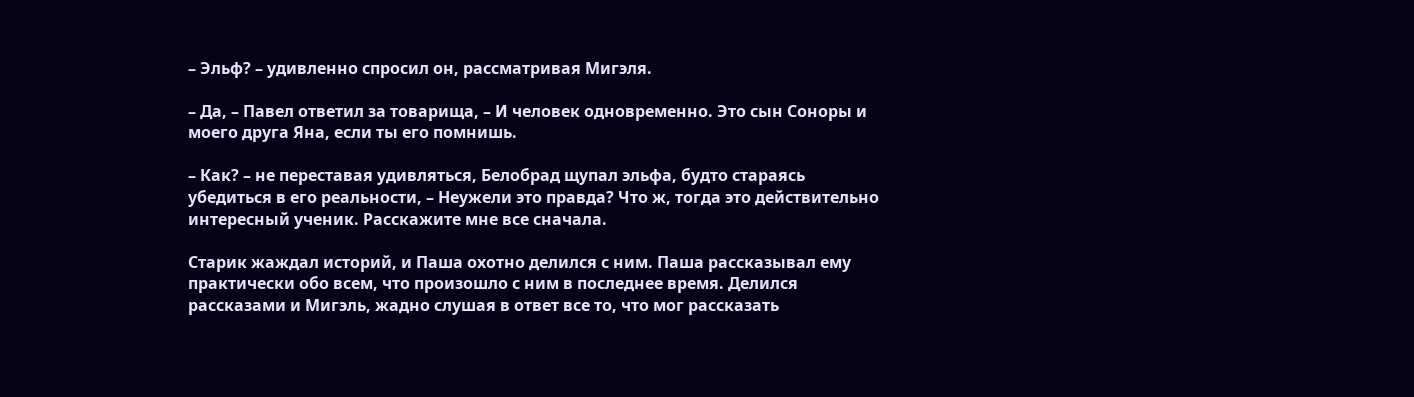– Эльф? – удивленно спросил он, рассматривая Мигэля.

– Да, – Павел ответил за товарища, – И человек одновременно. Это сын Соноры и моего друга Яна, если ты его помнишь.

– Как? – не переставая удивляться, Белобрад щупал эльфа, будто стараясь убедиться в его реальности, – Неужели это правда? Что ж, тогда это действительно интересный ученик. Расскажите мне все сначала.

Старик жаждал историй, и Паша охотно делился с ним. Паша рассказывал ему практически обо всем, что произошло с ним в последнее время. Делился рассказами и Мигэль, жадно слушая в ответ все то, что мог рассказать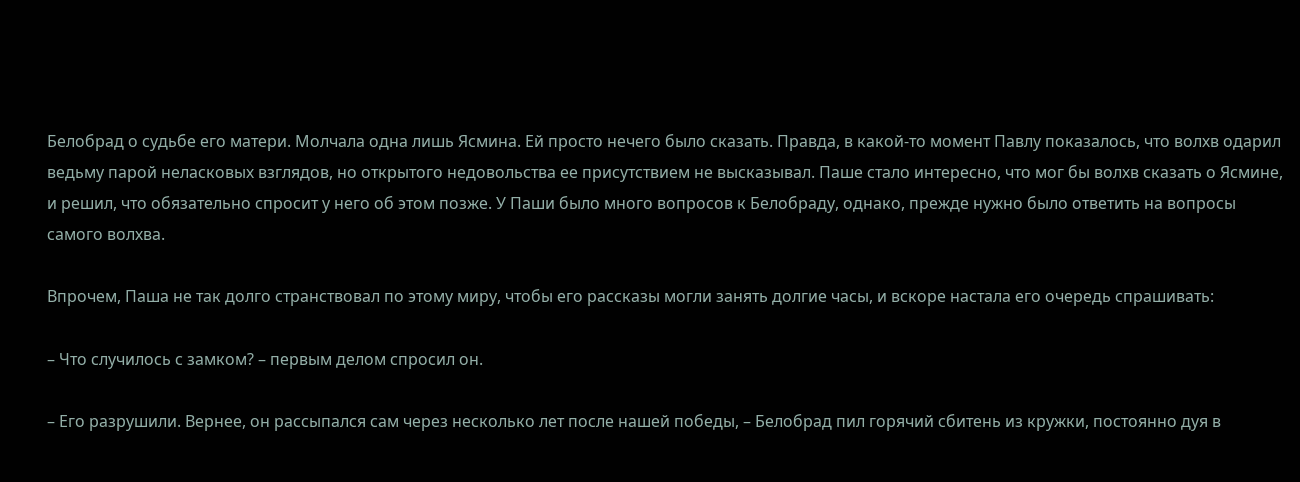Белобрад о судьбе его матери. Молчала одна лишь Ясмина. Ей просто нечего было сказать. Правда, в какой-то момент Павлу показалось, что волхв одарил ведьму парой неласковых взглядов, но открытого недовольства ее присутствием не высказывал. Паше стало интересно, что мог бы волхв сказать о Ясмине, и решил, что обязательно спросит у него об этом позже. У Паши было много вопросов к Белобраду, однако, прежде нужно было ответить на вопросы самого волхва.

Впрочем, Паша не так долго странствовал по этому миру, чтобы его рассказы могли занять долгие часы, и вскоре настала его очередь спрашивать:

– Что случилось с замком? – первым делом спросил он.

– Его разрушили. Вернее, он рассыпался сам через несколько лет после нашей победы, – Белобрад пил горячий сбитень из кружки, постоянно дуя в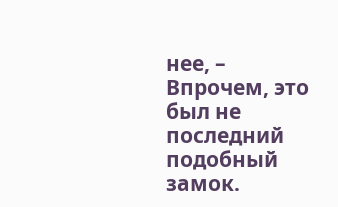нее, – Впрочем, это был не последний подобный замок.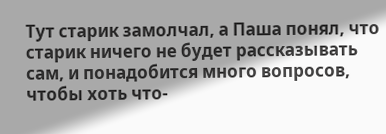Тут старик замолчал, а Паша понял, что старик ничего не будет рассказывать сам, и понадобится много вопросов, чтобы хоть что-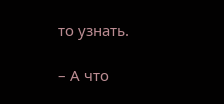то узнать.

– А что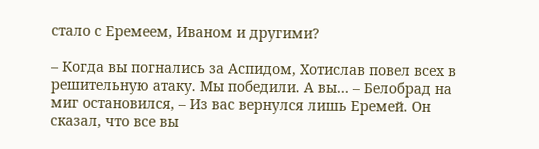стало с Еремеем, Иваном и другими?

– Когда вы погнались за Аспидом, Хотислав повел всех в решительную атаку. Мы победили. А вы… – Белобрад на миг остановился, – Из вас вернулся лишь Еремей. Он сказал, что все вы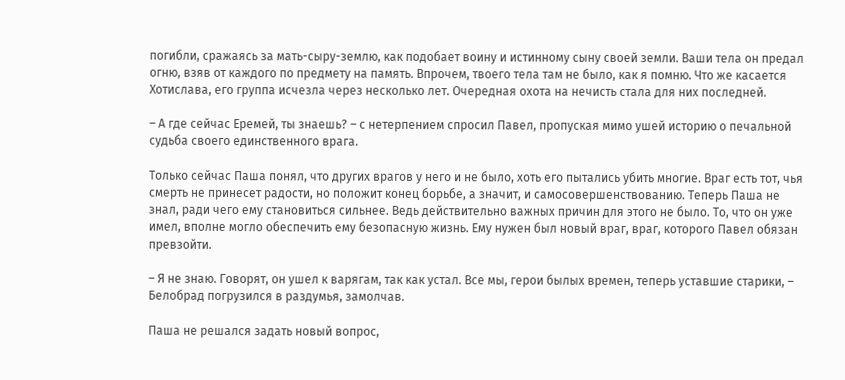погибли, сражаясь за мать-сыру-землю, как подобает воину и истинному сыну своей земли. Ваши тела он предал огню, взяв от каждого по предмету на память. Впрочем, твоего тела там не было, как я помню. Что же касается Хотислава, его группа исчезла через несколько лет. Очередная охота на нечисть стала для них последней.

– А где сейчас Еремей, ты знаешь? – с нетерпением спросил Павел, пропуская мимо ушей историю о печальной судьба своего единственного врага.

Только сейчас Паша понял, что других врагов у него и не было, хоть его пытались убить многие. Враг есть тот, чья смерть не принесет радости, но положит конец борьбе, а значит, и самосовершенствованию. Теперь Паша не знал, ради чего ему становиться сильнее. Ведь действительно важных причин для этого не было. То, что он уже имел, вполне могло обеспечить ему безопасную жизнь. Ему нужен был новый враг, враг, которого Павел обязан превзойти.

– Я не знаю. Говорят, он ушел к варягам, так как устал. Все мы, герои былых времен, теперь уставшие старики, – Белобрад погрузился в раздумья, замолчав.

Паша не решался задать новый вопрос,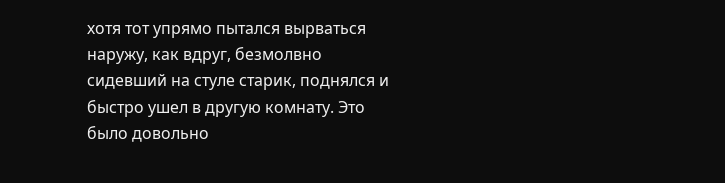хотя тот упрямо пытался вырваться наружу, как вдруг, безмолвно сидевший на стуле старик, поднялся и быстро ушел в другую комнату. Это было довольно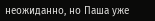неожиданно, но Паша уже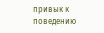привык к поведению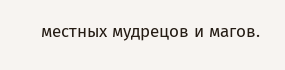местных мудрецов и магов.